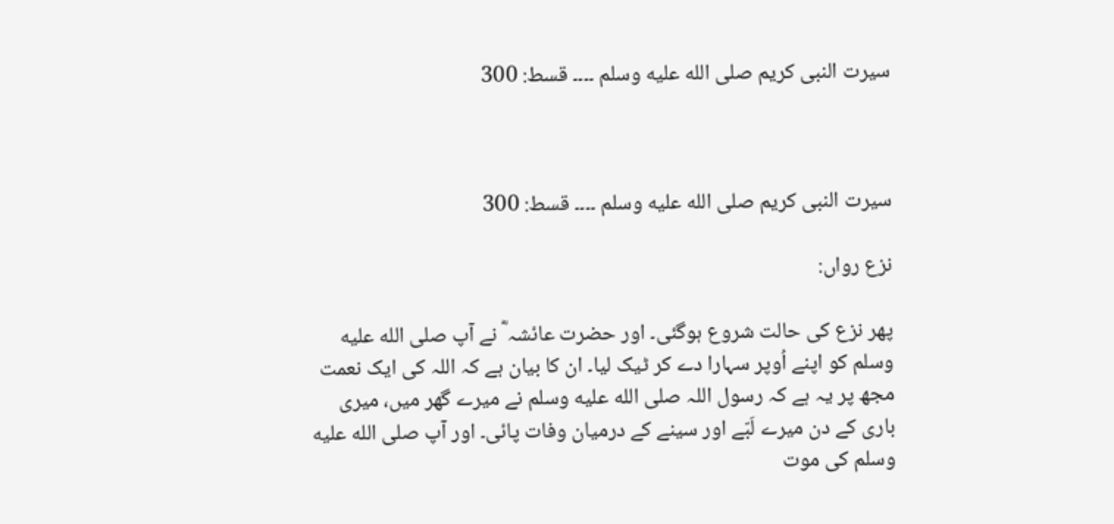سیرت النبی کریم صلى الله عليه وسلم ۔۔۔۔ قسط: 300



سیرت النبی کریم صلى الله عليه وسلم ۔۔۔۔ قسط: 300

نزع رواں:

پھر نزع کی حالت شروع ہوگئی۔ اور حضرت عائشہ ؓ نے آپ صلى الله عليه وسلم کو اپنے اُوپر سہارا دے کر ٹیک لیا۔ ان کا بیان ہے کہ اللہ کی ایک نعمت مجھ پر یہ ہے کہ رسول اللہ صلى الله عليه وسلم نے میرے گھر میں، میری باری کے دن میرے لَبّے اور سینے کے درمیان وفات پائی۔ اور آپ صلى الله عليه وسلم کی موت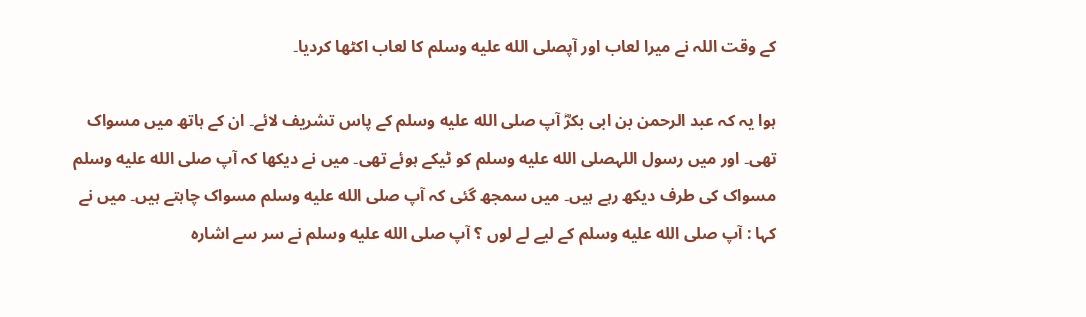کے وقت اللہ نے میرا لعاب اور آپصلى الله عليه وسلم کا لعاب اکٹھا کردیا۔

ہوا یہ کہ عبد الرحمن بن ابی بکرؓ آپ صلى الله عليه وسلم کے پاس تشریف لائے۔ ان کے ہاتھ میں مسواک تھی۔ اور میں رسول اللہصلى الله عليه وسلم کو ٹیکے ہوئے تھی۔ میں نے دیکھا کہ آپ صلى الله عليه وسلم مسواک کی طرف دیکھ رہے ہیں۔ میں سمجھ گئی کہ آپ صلى الله عليه وسلم مسواک چاہتے ہیں۔ میں نے کہا : آپ صلى الله عليه وسلم کے لیے لے لوں ؟ آپ صلى الله عليه وسلم نے سر سے اشارہ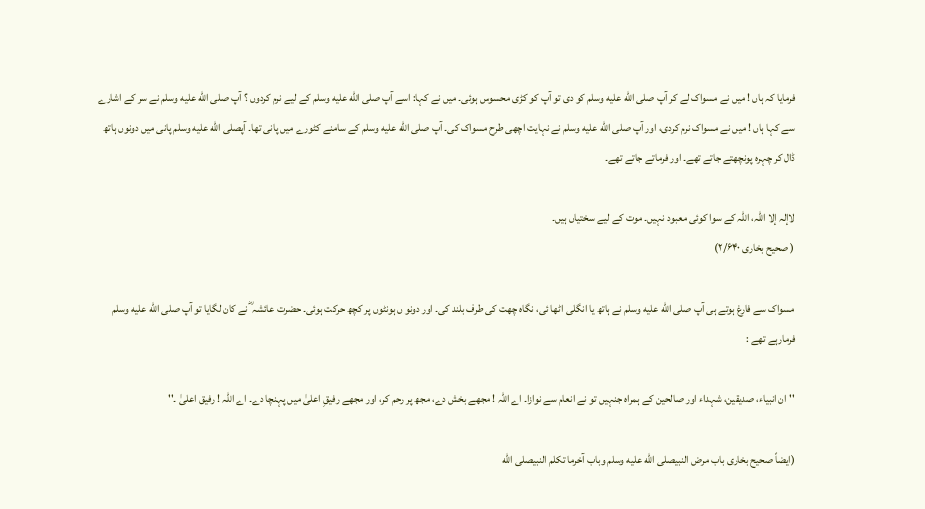فرمایا کہ ہاں ! میں نے مسواک لے کر آپ صلى الله عليه وسلم کو دی تو آپ کو کڑی محسوس ہوئی۔ میں نے کہا: اسے آپ صلى الله عليه وسلم کے لیے نرم کردوں ؟ آپ صلى الله عليه وسلم نے سر کے اشارے سے کہا ہاں ! میں نے مسواک نرم کردی، اور آپ صلى الله عليه وسلم نے نہایت اچھی طرح مسواک کی۔ آپ صلى الله عليه وسلم کے سامنے کٹورے میں پانی تھا۔ آپصلى الله عليه وسلم پانی میں دونوں ہاتھ ڈال کر چہرہ پونچھتے جاتے تھے۔ اور فرماتے جاتے تھے۔

لاإلہ إلا اللّٰہ، اللہ کے سوا کوئی معبود نہیں۔ موت کے لیے سختیاں ہیں۔
( صحیح بخاری ۲/۶۴۰)

مسواک سے فارغ ہوتے ہی آپ صلى الله عليه وسلم نے ہاتھ یا انگلی اٹھا ئی، نگاہ چھت کی طرف بلند کی۔ اور دونو ں ہونٹوں پر کچھ حرکت ہوئی۔ حضرت عائشہ ؓ نے کان لگایا تو آپ صلى الله عليه وسلم فرمارہے تھے :

''ان انبیاء، صدیقین، شہداء اور صالحین کے ہمراہ جنہیں تو نے انعام سے نوازا۔ اے اللہ ! مجھے بخش دے، مجھ پر رحم کر، اور مجھے رفیقِ اعلیٰ میں پہنچا دے۔ اے اللہ ! رفیق اعلیٰ ۔''

(ایضاً صحیح بخاری باب مرض النبیصلى الله عليه وسلم وباب آخرما تکلم النبیصلى الله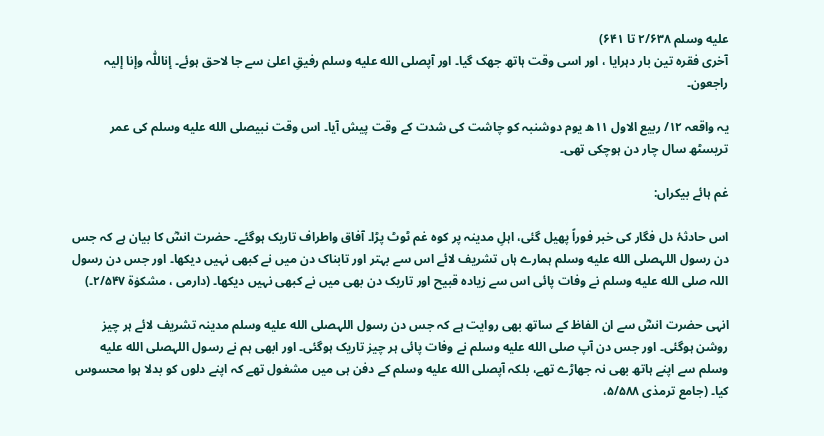عليه وسلم ۲/۶۳۸ تا ۶۴۱)
آخری فقرہ تین بار دہرایا ، اور اسی وقت ہاتھ جھک گیا۔ اور آپصلى الله عليه وسلم رفیقِ اعلیٰ سے جا لاحق ہوئے۔ إناللّٰہ وإنا إلیہ راجعون۔

یہ واقعہ ۱۲/ ربیع الاول ۱۱ھ یوم دوشنبہ کو چاشت کی شدت کے وقت پیش آیا۔ اس وقت نبیصلى الله عليه وسلم کی عمر تریسٹھ سال چار دن ہوچکی تھی۔

غم ہائے بیکراں:

اس حادثۂ دل فگار کی خبر فوراً پھیل گئی، اہلِ مدینہ پر کوہ غم ٹوٹ پڑا۔ آفاق واطراف تاریک ہوگئے۔ حضرت انسؓ کا بیان ہے کہ جس دن رسول اللہصلى الله عليه وسلم ہمارے ہاں تشریف لائے اس سے بہتر اور تابناک دن میں نے کبھی نہیں دیکھا۔ اور جس دن رسول اللہ صلى الله عليه وسلم نے وفات پائی اس سے زیادہ قبیح اور تاریک دن بھی میں نے کبھی نہیں دیکھا۔ (دارمی ، مشکوٰۃ ۲/۵۴۷۔)

انہی حضرت انسؓ سے ان الفاظ کے ساتھ بھی روایت ہے کہ جس دن رسول اللہصلى الله عليه وسلم مدینہ تشریف لائے ہر چیز روشن ہوگئی۔ اور جس دن آپ صلى الله عليه وسلم نے وفات پائی ہر چیز تاریک ہوگئی۔ اور ابھی ہم نے رسول اللہصلى الله عليه وسلم سے اپنے ہاتھ بھی نہ جھاڑے تھے، بلکہ آپصلى الله عليه وسلم کے دفن ہی میں مشغول تھے کہ اپنے دلوں کو بدلا ہوا محسوس کیا۔ (جامع ترمذی ۵/۵۸۸،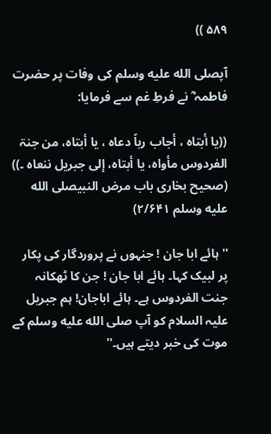۵۸۹ ))

آپصلى الله عليه وسلم کی وفات پر حضرت فاطمہ ؓ نے فرطِ غم سے فرمایا:

((یا أبتاہ ، أجاب رباً دعاہ ، یا أبتاہ، من جنۃ الفردوس مأواہ، یا أبتاہ، إلی جبریل ننعاہ ۔)) (صحیح بخاری باب مرض النبیصلى الله عليه وسلم ۲/۶۴۱)

''ہائے ابا جان ! جنہوں نے پروردگار کی پکار پر لبیک کہا۔ ہائے ابا جان ! جن کا ٹھکانہ جنت الفردوس ہے۔ ہائے اباجان! ہم جبریل علیہ السلام کو آپ صلى الله عليه وسلم کے موت کی خبر دیتے ہیں۔''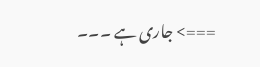===> جاری ہے ۔۔۔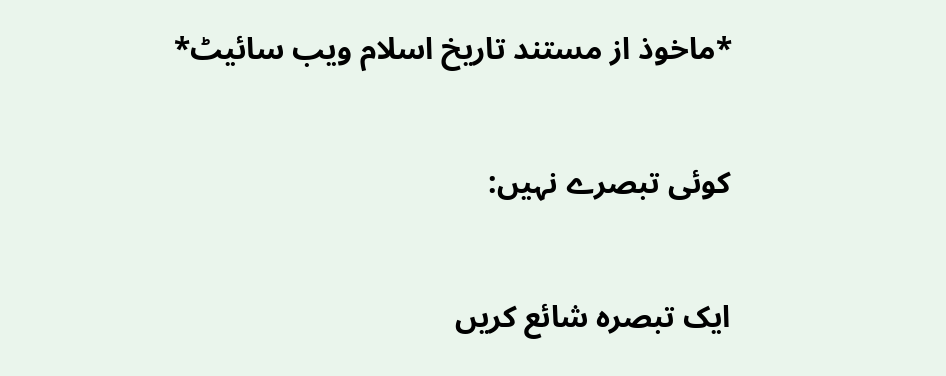*ماخوذ از مستند تاریخ اسلام ویب سائیٹ*

کوئی تبصرے نہیں:

ایک تبصرہ شائع کریں